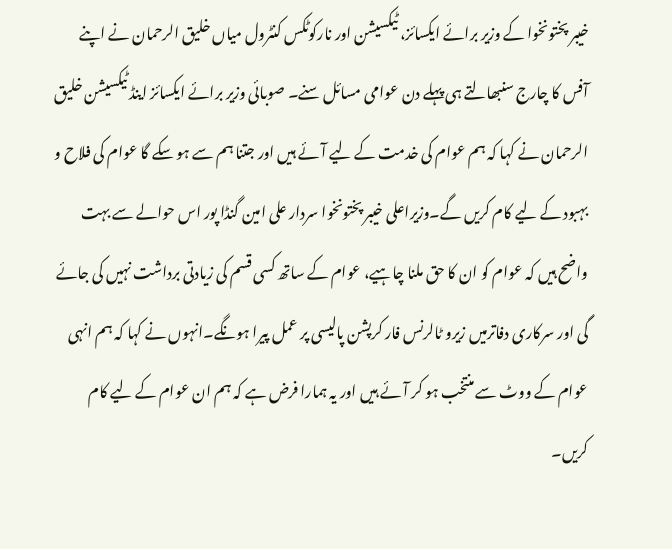خیبر پختونخوا کے وزیر برائے ایکسائز، ٹیکسیشن اور نارکوٹکس کنٹرول میاں خلیق الرحمان نے اپنے آفس کا چارج سنبھالتے ہی پہلے دن عوامی مسائل سنے۔ صوبائی وزیر برائے ایکسائز اینڈ ٹیکسیشن خلیق الرحمان نے کہا کہ ہم عوام کی خدمت کے لیے آئے ہیں اور جتنا ہم سے ہو سکے گا عوام کی فلاح و بہبود کے لیے کام کریں گے۔وزیراعلی خیبر پختونخوا سردار علی امین گنڈا پور اس حوالے سے بہت واضح ہیں کہ عوام کو ان کا حق ملنا چاہیے، عوام کے ساتھ کسی قسم کی زیادتی برداشت نہیں کی جائے گی اور سرکاری دفاترمیں زیرو ٹالرنس فار کرپشن پالیسی پر عمل پیرا ہونگے۔انہوں نے کہا کہ ہم انہی عوام کے ووٹ سے منتخب ہو کر آئے ہیں اور یہ ہمارا فرض ہے کہ ہم ان عوام کے لیے کام کریں۔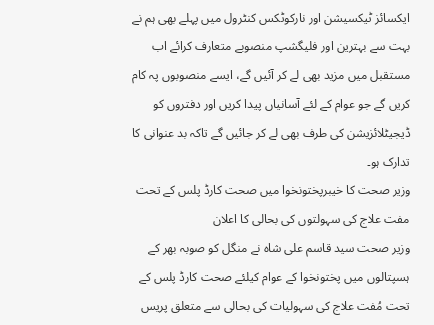ایکسائز ٹیکسیشن اور نارکوٹکس کنٹرول میں پہلے بھی ہم نے بہت سے بہترین اور فلیگشپ منصوبے متعارف کرائے اب مستقبل میں مزید بھی لے کر آئیں گے، ایسے منصوبوں پہ کام کریں گے جو عوام کے لئے آسانیاں پیدا کریں اور دفتروں کو ڈیجیٹلائزیشن کی طرف بھی لے کر جائیں گے تاکہ بد عنوانی کا تدارک ہو۔
وزیر صحت کا خیبرپختونخوا میں صحت کارڈ پلس کے تحت مفت علاج کی سہولتوں کی بحالی کا اعلان
وزیر صحت سید قاسم علی شاہ نے منگل کو صوبہ بھر کے ہسپتالوں میں پختونخوا کے عوام کیلئے صحت کارڈ پلس کے تحت مُفت علاج کی سہولیات کی بحالی سے متعلق پریس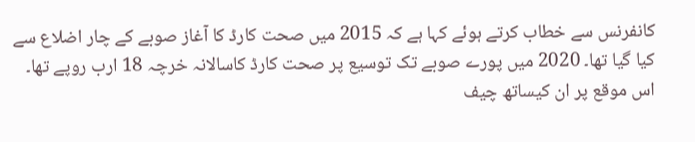کانفرنس سے خطاب کرتے ہوئے کہا ہے کہ 2015 میں صحت کارڈ کا آغاز صوبے کے چار اضلاع سے کیا گیا تھا۔ 2020 میں پورے صوبے تک توسیع پر صحت کارڈ کاسالانہ خرچہ 18 ارب روپے تھا۔ اس موقع پر ان کیساتھ چیف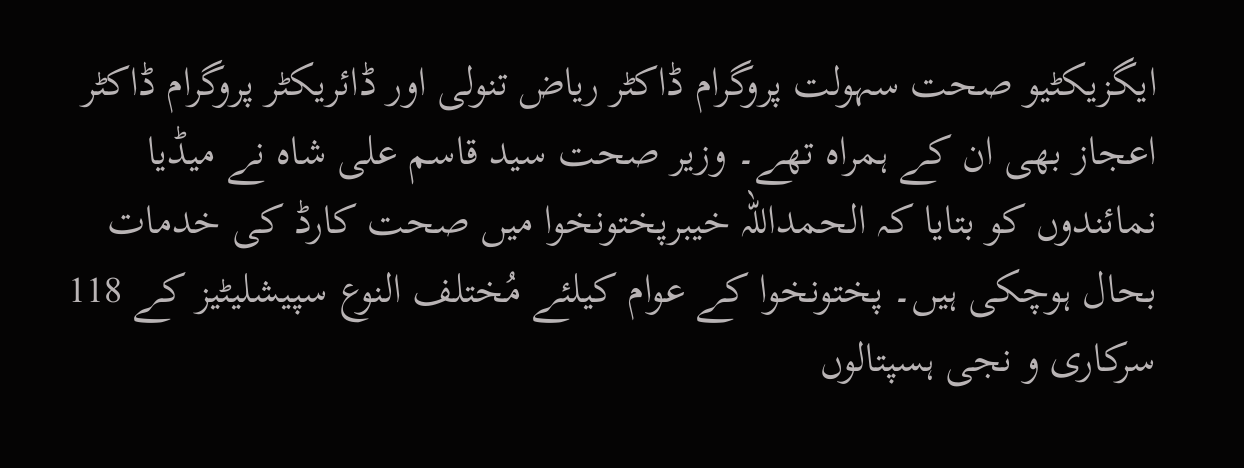ایگزیکٹیو صحت سہولت پروگرام ڈاکٹر ریاض تنولی اور ڈائریکٹر پروگرام ڈاکٹر اعجاز بھی ان کے ہمراہ تھے۔ وزیر صحت سید قاسم علی شاہ نے میڈیا نمائندوں کو بتایا کہ الحمداللہ خیبرپختونخوا میں صحت کارڈ کی خدمات بحال ہوچکی ہیں۔ پختونخوا کے عوام کیلئے مُختلف النوع سپیشلیٹیز کے 118 سرکاری و نجی ہسپتالوں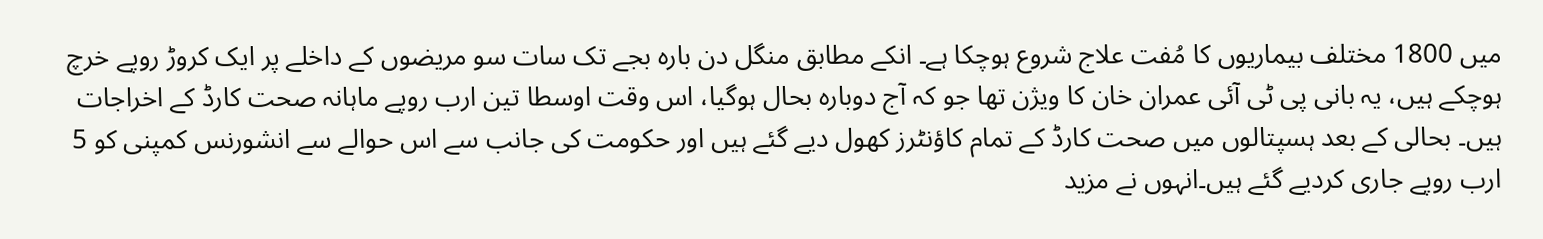میں 1800 مختلف بیماریوں کا مُفت علاج شروع ہوچکا ہے۔ انکے مطابق منگل دن بارہ بجے تک سات سو مریضوں کے داخلے پر ایک کروڑ روپے خرچ ہوچکے ہیں، یہ بانی پی ٹی آئی عمران خان کا ویژن تھا جو کہ آج دوبارہ بحال ہوگیا، اس وقت اوسطا تین ارب روپے ماہانہ صحت کارڈ کے اخراجات ہیں۔ بحالی کے بعد ہسپتالوں میں صحت کارڈ کے تمام کاؤنٹرز کھول دیے گئے ہیں اور حکومت کی جانب سے اس حوالے سے انشورنس کمپنی کو 5 ارب روپے جاری کردیے گئے ہیں۔انہوں نے مزید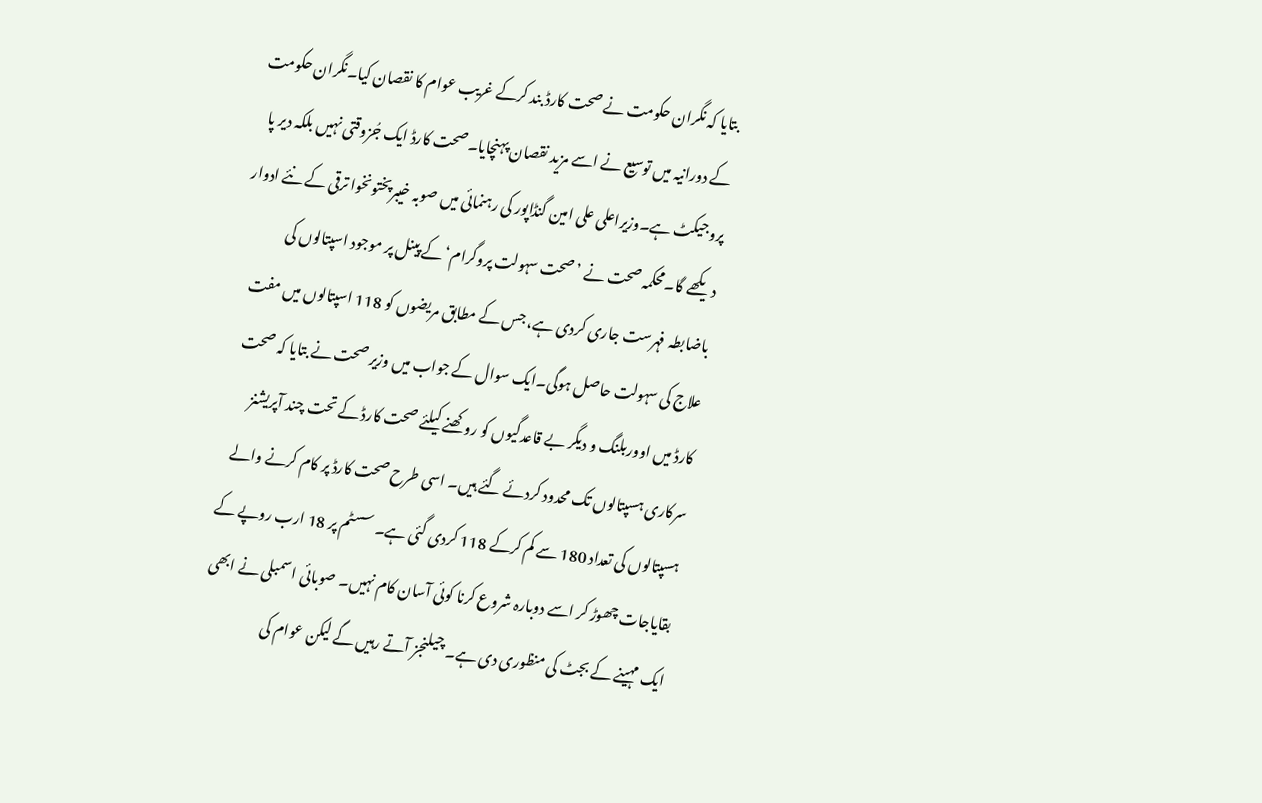بتایا کہ نگران حکومت نے صحت کارڈ بند کرکے غریب عوام کا نقصان کیا۔نگران حکومت کے دورانیہ میں توسیع نے اسے مزید نقصان پہنچایا۔صحت کارڈ ایک جُزوقتی نہیں بلکہ دیر پا پروجیکٹ ہے۔وزیراعلی علی امین گنڈاپور کی رہنمائی میں صوبہ خیبرپختونخوا ترقی کے نئے ادوار دیکھے گا۔محکمہ صحت نے ’صحت سہولت پروگرام‘ کے پینل پر موجود اسپتالوں کی باضابطہ فہرست جاری کردی ہے، جس کے مطابق مریضوں کو 118 اسپتالوں میں مفت علاج کی سہولت حاصل ہوگی۔ایک سوال کے جواب میں وزیر صحت نے بتایا کہ صحت کارڈ میں اووربلنگ و دیگر بے قاعدگیوں کو روکھنے کیلئے صحت کارڈ کے تحت چند آپریشنز سرکاری ہسپتالوں تک محدود کردئے گئے ہیں۔ اسی طرح صحت کارڈ پر کام کرنے والے ہسپتالوں کی تعداد 180 سے کم کرکے 118 کردی گئی ہے۔ سسٹم پر 18 ارب روپے کے بقایاجات چھوڑ کر اسے دوبارہ شروع کرنا کوئی آسان کام نہیں۔ صوبائی اسمبلی نے ابھی ایک مہینے کے بجٹ کی منظوری دی ہے۔ چیلنجز آتے رہیں گے لیکن عوام کی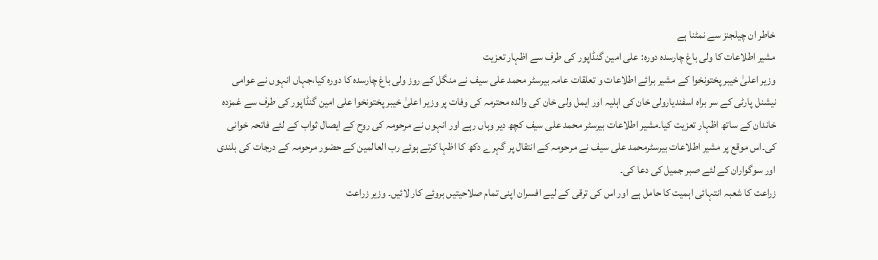خاطر ان چیلجنز سے نمٹنا ہے
مشیر اطلاعات کا ولی باغ چارسدہ دورہ: علی امین گنڈاپور کی طرف سے اظہار تعزیت
وزیر اعلیٰ خیبر پختونخوا کے مشیر برائے اطلاعات و تعلقات عامہ بیرسٹر محمد علی سیف نے منگل کے روز ولی باغ چارسدہ کا دورہ کیا،جہاں انہوں نے عوامی نیشنل پارٹی کے سر براہ اسفندیارولی خان کی اہلیہ اور ایمل ولی خان کی والدہ محترمہ کی وفات پر وزیر اعلیٰ خیبر پختونخوا علی امین گنڈاپور کی طرف سے غمزدہ خاندان کے ساتھ اظہار تعزیت کیا۔مشیر اطلاعات بیرسٹر محمد علی سیف کچھ دیر وہاں رہے اور انہوں نے مرحومہ کی روح کے ایصال ثواب کے لئے فاتحہ خوانی کی۔اس موقع پر مشیر اطلاعات بیرسٹرمحمد علی سیف نے مرحومہ کے انتقال پر گہرے دکھ کا اظہا کرتے ہوئے رب العالمین کے حضور مرحومہ کے درجات کی بلندی اور سوگواران کے لئے صبر جمیل کی دعا کی۔
زراعت کا شعبہ انتہائی اہمیت کا حامل ہے اور اس کی ترقی کے لیے افسران اپنی تمام صلاحیتیں بروئے کار لائیں۔ وزیر زراعت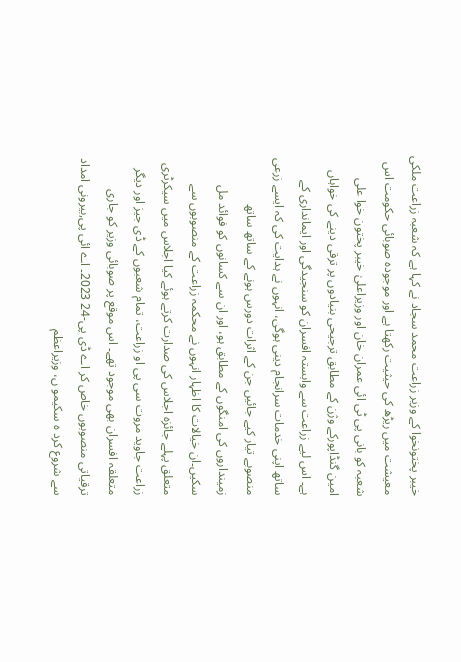خیبر پختونخوا کے وزیر زراعت محمد سجاد نے کہا ہے کہ شعبہ زراعت ملکی معیشت میں ریڑھ کی حیثیت رکھتا ہے اور موجودہ صوبائی حکومت اس شعبہ کو بانی پی ٹی ائی عمران خان اور وزیراعلیٰ خیبر پختون خوا علی امین گنڈاپورکے وژن کے مطابق ترجیحی بنیادوں پر ترقی دینے کی خواہاں ہے۔ اس لیے زراعت سے وابستہ افسران کو سنجیدگی اور ایمانداری کے ساتھ اپنی خدمات سرانجام دینی ہوگی، انہوں نے ہدایت کی کہ ایسے زرعی منصوبے تیار کیے جائیں جن کے اثرات دورس ہونے کے ساتھ ساتھ زمینداروں کی امنگوں کے مطابق ہو، اور ان سے کسانوں کو فوائد مل سکیں۔ان خیالات کا اظہار انہوں نے محکمہ زراعت کے منصوبوں سے متعلق پہلے جائزہ اجلاس کی صدارت کرتے ہوئے کیا اجلاس میں سیکرٹری زراعت جاوید مروت سی پی او زراعت، تمام شعبوں کے ڈی جیز اور دیگر متعلقہ افسران بھی موجود تھے۔ اس موقع پر صوبائی وزیر کو جاری ترقیاتی منصوبوں خاص کر اے ڈی پی-24 2023۔ اے ائی پی,بیرونی امداد سے شروع کرد ہ سکیمو ں، وزیراعظم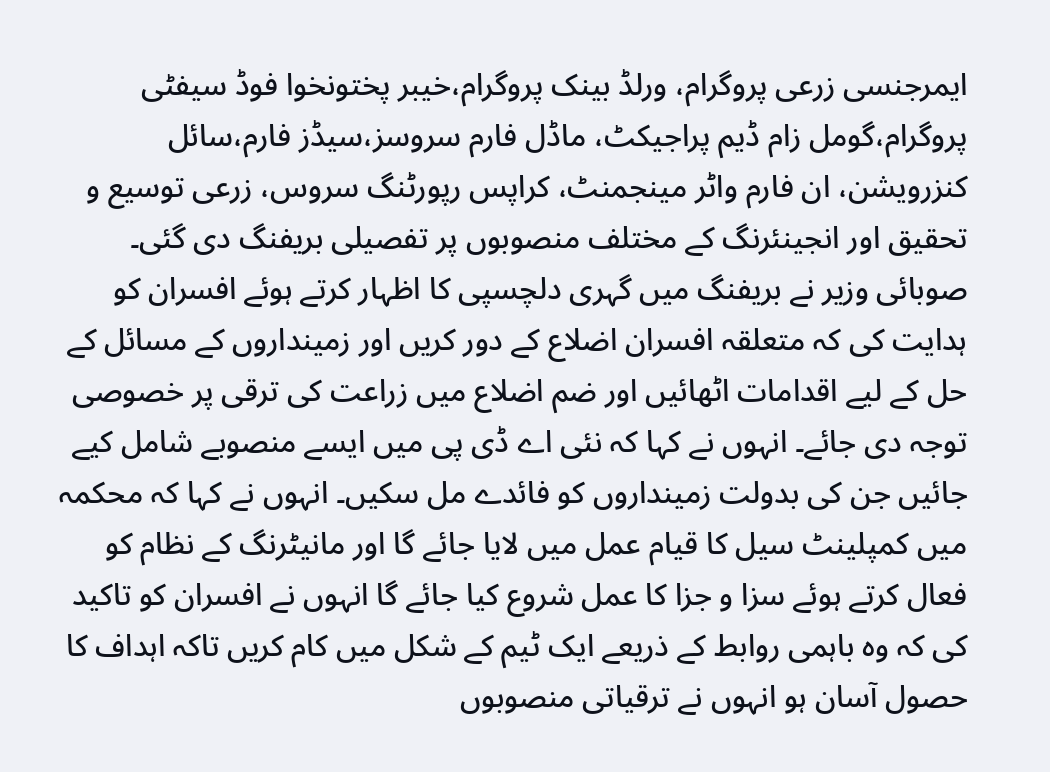ایمرجنسی زرعی پروگرام، ورلڈ بینک پروگرام،خیبر پختونخوا فوڈ سیفٹی پروگرام،گومل زام ڈیم پراجیکٹ، ماڈل فارم سروسز،سیڈز فارم،سائل کنزرویشن، ان فارم واٹر مینجمنٹ، کراپس رپورٹنگ سروس، زرعی توسیع و تحقیق اور انجینئرنگ کے مختلف منصوبوں پر تفصیلی بریفنگ دی گئی۔ صوبائی وزیر نے بریفنگ میں گہری دلچسپی کا اظہار کرتے ہوئے افسران کو ہدایت کی کہ متعلقہ افسران اضلاع کے دور کریں اور زمینداروں کے مسائل کے حل کے لیے اقدامات اٹھائیں اور ضم اضلاع میں زراعت کی ترقی پر خصوصی توجہ دی جائے۔ انہوں نے کہا کہ نئی اے ڈی پی میں ایسے منصوبے شامل کیے جائیں جن کی بدولت زمینداروں کو فائدے مل سکیں۔ انہوں نے کہا کہ محکمہ میں کمپلینٹ سیل کا قیام عمل میں لایا جائے گا اور مانیٹرنگ کے نظام کو فعال کرتے ہوئے سزا و جزا کا عمل شروع کیا جائے گا انہوں نے افسران کو تاکید کی کہ وہ باہمی روابط کے ذریعے ایک ٹیم کے شکل میں کام کریں تاکہ اہداف کا حصول آسان ہو انہوں نے ترقیاتی منصوبوں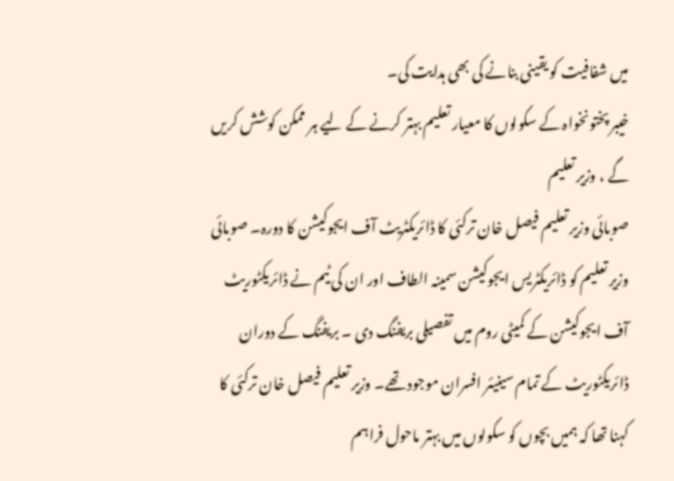میں شفافیت کو یقینی بنانے کی بھی ہدایت کی۔
خیبر پختونخواہ کے سکولوں کا معیار تعلیم بہتر کرنے کے لیے ہر ممکن کوشش کریں گے ، وزیر تعلیم
صوبائی وزیر تعلیم فیصل خان ترکئی کا ڈائریکٹریٹ آف ایجوکیشن کا دورہ۔ صوبائی وزیر تعلیم کو ڈائریکٹریس ایجوکیشن سمینہ الطاف اور ان کی ٹیم نے ڈائریکٹوریٹ آف ایجوکیشن کے کمیٹی روم میں تفصیلی بریفنگ دی ۔ بریفنگ کے دوران ڈائریکٹوریٹ کے تمام سینیئر افسران موجود تھے۔ وزیر تعلیم فیصل خان ترکئی کا کہنا تھا کہ ہمیں بچوں کو سکولوں میں بہتر ماحول فراہم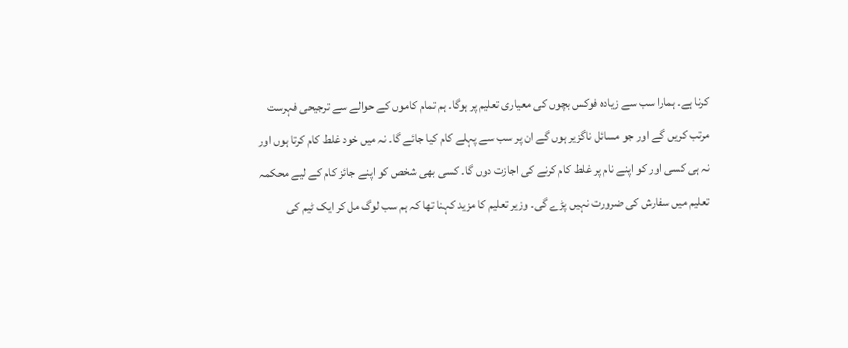کرنا ہے۔ ہمارا سب سے زیادہ فوکس بچوں کی معیاری تعلیم پر ہوگا۔ ہم تمام کاموں کے حوالے سے ترجیحی فہرست مرتب کریں گے اور جو مسائل ناگزیر ہوں گے ان پر سب سے پہلے کام کیا جائے گا۔ نہ میں خود غلط کام کرتا ہوں اور نہ ہی کسی اور کو اپنے نام پر غلط کام کرنے کی اجازت دوں گا۔ کسی بھی شخص کو اپنے جائز کام کے لیے محکمہ تعلیم میں سفارش کی ضرورت نہیں پڑے گی۔ وزیر تعلیم کا مزید کہنا تھا کہ ہم سب لوگ مل کر ایک ٹیم کی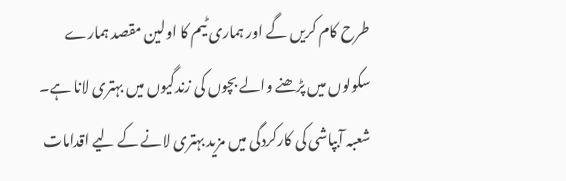طرح کام کریں گے اور ہماری ٹیم کا اولین مقصد ہمارے سکولوں میں پڑھنے والے بچوں کی زندگیوں میں بہتری لانا ہے۔
شعبہ آبپاشی کی کارکردگی میں مزید بہتری لانے کے لیے اقدامات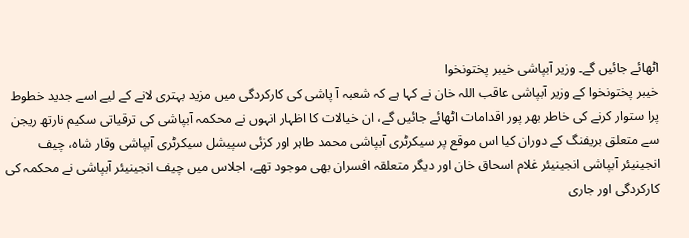اٹھائے جائیں گے۔ وزیر آبپاشی خیبر پختونخوا
خیبر پختونخوا کے وزیر آبپاشی عاقب اللہ خان نے کہا ہے کہ شعبہ آ پاشی کی کارکردگی میں مزید بہتری لانے کے لیے اسے جدید خطوط پرا ستوار کرنے کی خاطر بھر پور اقدامات اٹھائے جائیں گے، ان خیالات کا اظہار انہوں نے محکمہ آبپاشی کی ترقیاتی سکیم نارتھ ریجن سے متعلق بریفنگ کے دوران کیا اس موقع پر سیکرٹری آبپاشی محمد طاہر اور کزئی سپیشل سیکرٹری آبپاشی وقار شاہ، چیف انجینیئر آبپاشی انجینیئر غلام اسحاق خان اور دیگر متعلقہ افسران بھی موجود تھے، اجلاس میں چیف انجینیئر آبپاشی نے محکمہ کی کارکردگی اور جاری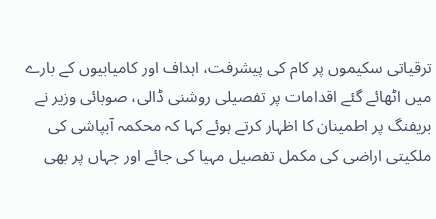ترقیاتی سکیموں پر کام کی پیشرفت، اہداف اور کامیابیوں کے بارے میں اٹھائے گئے اقدامات پر تفصیلی روشنی ڈالی، صوبائی وزیر نے بریفنگ پر اطمینان کا اظہار کرتے ہوئے کہا کہ محکمہ آبپاشی کی ملکیتی اراضی کی مکمل تفصیل مہیا کی جائے اور جہاں پر بھی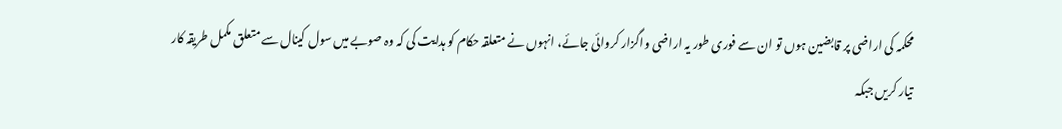محکمہ کی اراضی پر قابضین ہوں تو ان سے فوری طور یہ اراضی واگزار کروائی جائے، انہوں نے متعلقہ حکام کو ہدایت کی کہ وہ صوبے میں سول کینال سے متعلق مکمل طریقہ کار تیار کریں جبکہ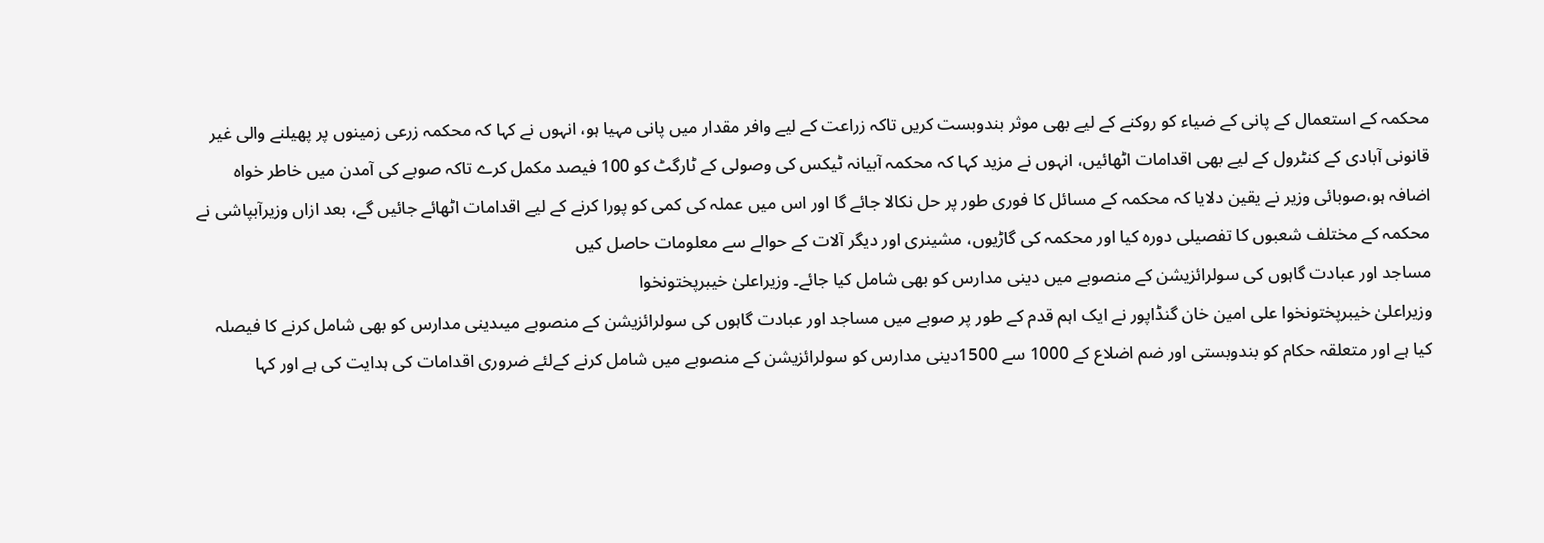محکمہ کے استعمال کے پانی کے ضیاء کو روکنے کے لیے بھی موثر بندوبست کریں تاکہ زراعت کے لیے وافر مقدار میں پانی مہیا ہو، انہوں نے کہا کہ محکمہ زرعی زمینوں پر پھیلنے والی غیر قانونی آبادی کے کنٹرول کے لیے بھی اقدامات اٹھائیں، انہوں نے مزید کہا کہ محکمہ آبیانہ ٹیکس کی وصولی کے ٹارگٹ کو 100 فیصد مکمل کرے تاکہ صوبے کی آمدن میں خاطر خواہ اضافہ ہو،صوبائی وزیر نے یقین دلایا کہ محکمہ کے مسائل کا فوری طور پر حل نکالا جائے گا اور اس میں عملہ کی کمی کو پورا کرنے کے لیے اقدامات اٹھائے جائیں گے، بعد ازاں وزیرآبپاشی نے محکمہ کے مختلف شعبوں کا تفصیلی دورہ کیا اور محکمہ کی گاڑیوں، مشینری اور دیگر آلات کے حوالے سے معلومات حاصل کیں
مساجد اور عبادت گاہوں کی سولرائزیشن کے منصوبے میں دینی مدارس کو بھی شامل کیا جائے۔ وزیراعلیٰ خیبرپختونخوا
وزیراعلیٰ خیبرپختونخوا علی امین خان گنڈاپور نے ایک اہم قدم کے طور پر صوبے میں مساجد اور عبادت گاہوں کی سولرائزیشن کے منصوبے میںدینی مدارس کو بھی شامل کرنے کا فیصلہ کیا ہے اور متعلقہ حکام کو بندوبستی اور ضم اضلاع کے 1000 سے 1500دینی مدارس کو سولرائزیشن کے منصوبے میں شامل کرنے کےلئے ضروری اقدامات کی ہدایت کی ہے اور کہا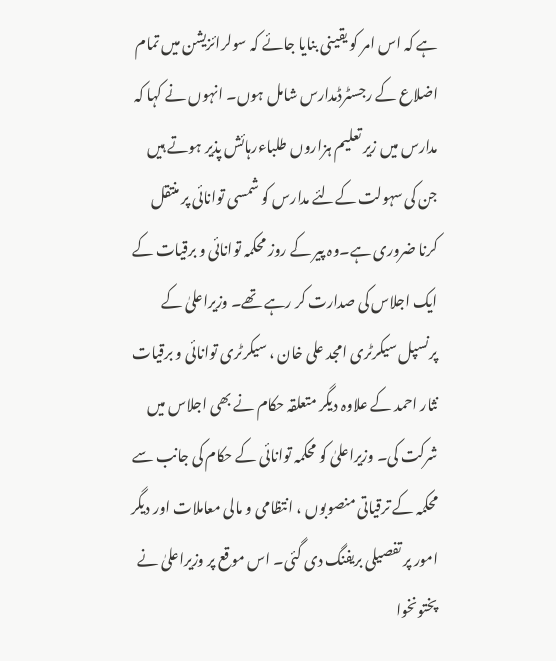ہے کہ اس امر کو یقینی بنایا جائے کہ سولرائزیشن میں تمام اضلاع کے رجسٹرڈمدارس شامل ہوں۔ انہوں نے کہا کہ مدارس میں زیر تعلیم ہزاروں طلباءرہائش پذیر ہوتے ہیں جن کی سہولت کےلئے مدارس کو شمسی توانائی پر منتقل کرنا ضروری ہے۔وہ پیر کے روز محکمہ توانائی و برقیات کے ایک اجلاس کی صدارت کر رہے تھے۔ وزیراعلیٰ کے پرنسپل سیکرٹری امجد علی خان ، سیکرٹری توانائی و برقیات نثار احمد کے علاوہ دیگر متعلقہ حکام نے بھی اجلاس میں شرکت کی۔ وزیراعلیٰ کو محکمہ توانائی کے حکام کی جانب سے محکمہ کے ترقیاتی منصوبوں ، انتظامی و مالی معاملات اور دیگر امور پر تفصیلی بریفنگ دی گئی۔ اس موقع پر وزیراعلیٰ نے پختونخوا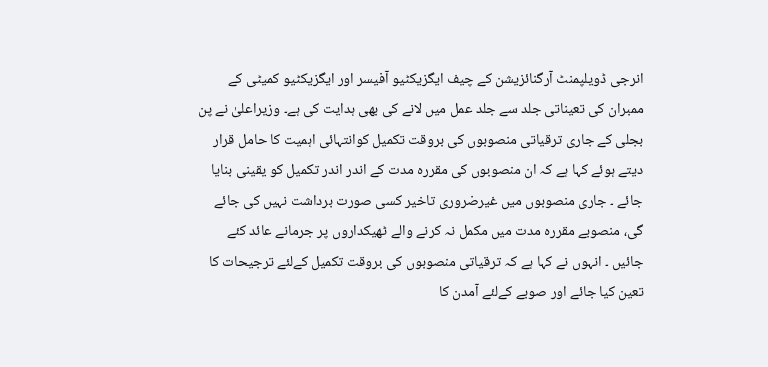انرجی ڈویلپمنٹ آرگنائزیشن کے چیف ایگزیکٹیو آفیسر اور ایگزیکٹیو کمیٹی کے ممبران کی تعیناتی جلد سے جلد عمل میں لانے کی بھی ہدایت کی ہے۔ وزیراعلیٰ نے پن بجلی کے جاری ترقیاتی منصوبوں کی بروقت تکمیل کوانتہائی اہمیت کا حامل قرار دیتے ہوئے کہا ہے کہ ان منصوبوں کی مقررہ مدت کے اندر اندر تکمیل کو یقینی بنایا جائے ۔ جاری منصوبوں میں غیرضروری تاخیر کسی صورت برداشت نہیں کی جائے گی، منصوبے مقررہ مدت میں مکمل نہ کرنے والے ٹھیکداروں پر جرمانے عائد کئے جائیں ۔ انہوں نے کہا ہے کہ ترقیاتی منصوبوں کی بروقت تکمیل کےلئے ترجیحات کا تعین کیا جائے اور صوبے کےلئے آمدن کا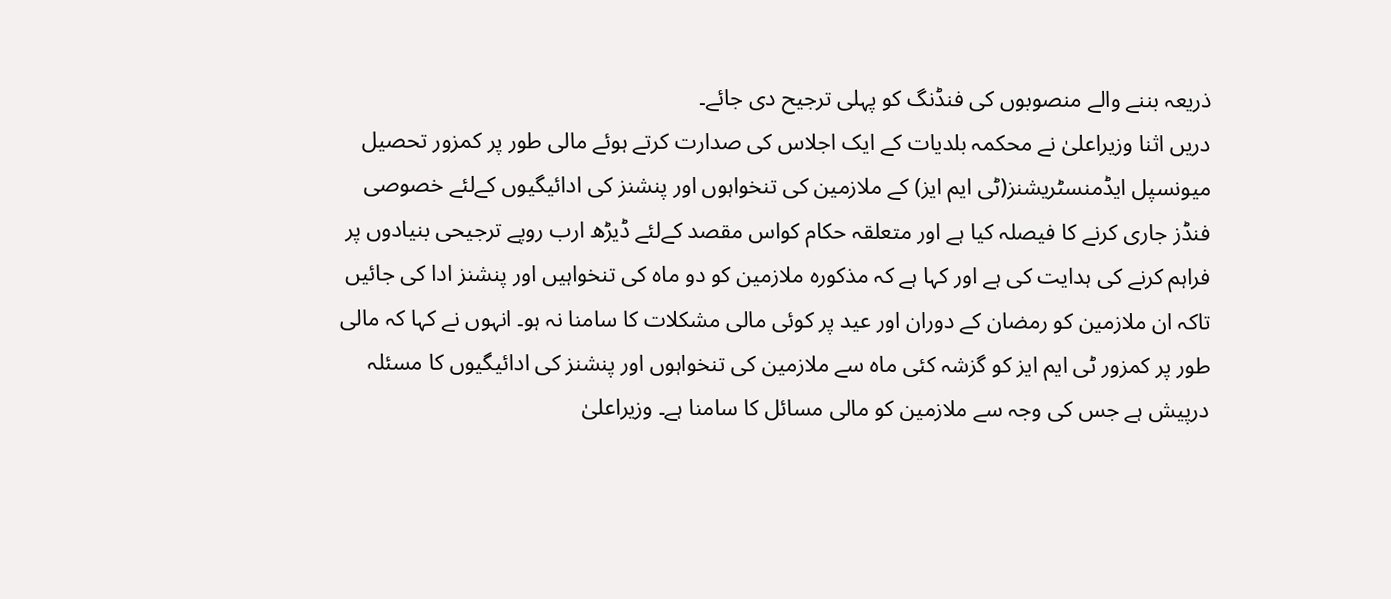ذریعہ بننے والے منصوبوں کی فنڈنگ کو پہلی ترجیح دی جائے۔
دریں اثنا وزیراعلیٰ نے محکمہ بلدیات کے ایک اجلاس کی صدارت کرتے ہوئے مالی طور پر کمزور تحصیل میونسپل ایڈمنسٹریشنز(ٹی ایم ایز) کے ملازمین کی تنخواہوں اور پنشنز کی ادائیگیوں کےلئے خصوصی فنڈز جاری کرنے کا فیصلہ کیا ہے اور متعلقہ حکام کواس مقصد کےلئے ڈیڑھ ارب روپے ترجیحی بنیادوں پر فراہم کرنے کی ہدایت کی ہے اور کہا ہے کہ مذکورہ ملازمین کو دو ماہ کی تنخواہیں اور پنشنز ادا کی جائیں تاکہ ان ملازمین کو رمضان کے دوران اور عید پر کوئی مالی مشکلات کا سامنا نہ ہو۔ انہوں نے کہا کہ مالی طور پر کمزور ٹی ایم ایز کو گزشہ کئی ماہ سے ملازمین کی تنخواہوں اور پنشنز کی ادائیگیوں کا مسئلہ درپیش ہے جس کی وجہ سے ملازمین کو مالی مسائل کا سامنا ہے۔ وزیراعلیٰ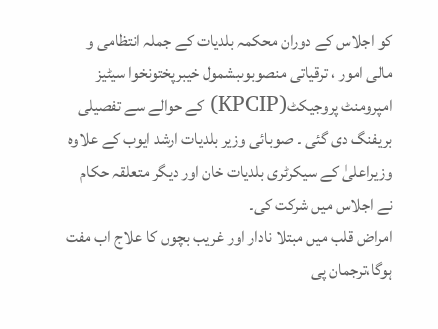کو اجلاس کے دوران محکمہ بلدیات کے جملہ انتظامی و مالی امور ، ترقیاتی منصوبوںبشمول خیبرپختونخوا سیٹیز امپرومنٹ پروجیکٹ(KPCIP) کے حوالے سے تفصیلی بریفنگ دی گئی ۔ صوبائی وزیر بلدیات ارشد ایوب کے علاوہ وزیراعلیٰ کے سیکرٹری بلدیات خان اور دیگر متعلقہ حکام نے اجلاس میں شرکت کی۔
امراض قلب میں مبتلا نادار اور غریب بچوں کا علاج اب مفت ہوگا،ترجمان پی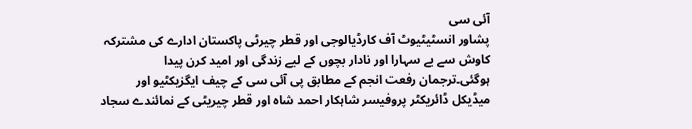آئی سی
پشاور انسٹیٹیوٹ آف کارڈیالوجی اور قطر چیرٹی پاکستان ادارے کی مشترکہ کاوش سے بے سہارا اور نادار بچوں کے لیے زندگی اور امید کرن پیدا ہوگئی۔ترجمان رفعت انجم کے مطابق پی آئی سی کے چیف ایگزیکٹیو اور میڈیکل ڈائریکٹر پروفیسر شاہکار احمد شاہ اور قطر چیریٹی کے نمائندے سجاد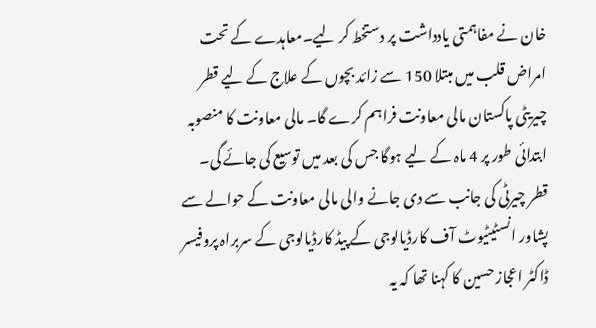خان نے مفاہمتی یادداشت پر دستخط کر لیے۔معاہدے کے تحت امراض قلب میں مبتلا 150 سے زائد بچوں کے علاج کے لیے قطر چیریٹی پاکستان مالی معاونت فراہم کرے گا۔ مالی معاونت کا منصوبہ ابتدائی طور پر 4 ماہ کے لیے ہوگا جس کی بعد میں توسیع کی جائے گی۔ قطر چیرٹی کی جانب سے دی جانے والی مالی معاونت کے حوالے سے پشاور انسٹیٹیوٹ آف کارڈیالوجی کے پیڈ کارڈیالوجی کے سربراہ پروفیسر ڈاکٹر اعجاز حسین کا کہنا تھا کہ یہ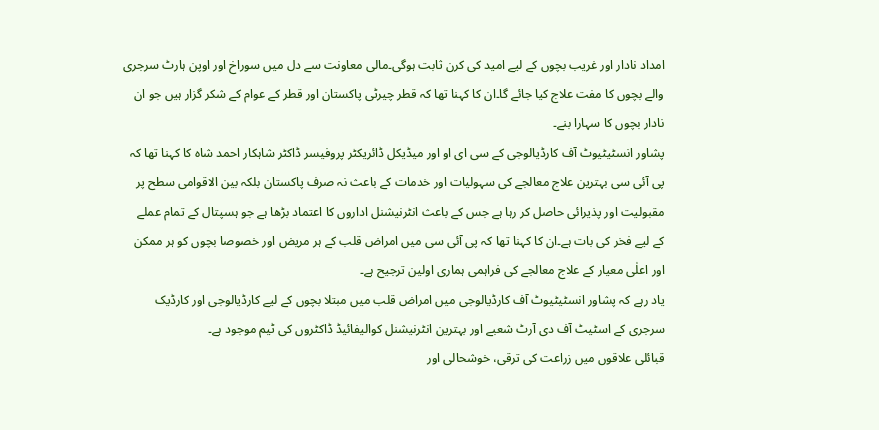امداد نادار اور غریب بچوں کے لیے امید کی کرن ثابت ہوگی۔مالی معاونت سے دل میں سوراخ اور اوپن ہارٹ سرجری والے بچوں کا مفت علاج کیا جائے گا۔ان کا کہنا تھا کہ قطر چیرٹی پاکستان اور قطر کے عوام کے شکر گزار ہیں جو ان نادار بچوں کا سہارا بنے۔
پشاور انسٹیٹیوٹ آف کارڈیالوجی کے سی ای او اور میڈیکل ڈائریکٹر پروفیسر ڈاکٹر شاہکار احمد شاہ کا کہنا تھا کہ پی آئی سی بہترین علاج معالجے کی سہولیات اور خدمات کے باعث نہ صرف پاکستان بلکہ بین الاقوامی سطح پر مقبولیت اور پذیرائی حاصل کر رہا ہے جس کے باعث انٹرنیشنل اداروں کا اعتماد بڑھا ہے جو ہسپتال کے تمام عملے کے لیے فخر کی بات ہے۔ان کا کہنا تھا کہ پی آئی سی میں امراض قلب کے ہر مریض اور خصوصا بچوں کو ہر ممکن اور اعلٰی معیار کے علاج معالجے کی فراہمی ہماری اولین ترجیح ہے۔
یاد رہے کہ پشاور انسٹیٹیوٹ آف کارڈیالوجی میں امراض قلب میں مبتلا بچوں کے لیے کارڈیالوجی اور کارڈیک سرجری کے اسٹیٹ آف دی آرٹ شعبے اور بہترین انٹرنیشنل کوالیفائیڈ ڈاکٹروں کی ٹیم موجود ہے۔
قبائلی علاقوں میں زراعت کی ترقی، خوشحالی اور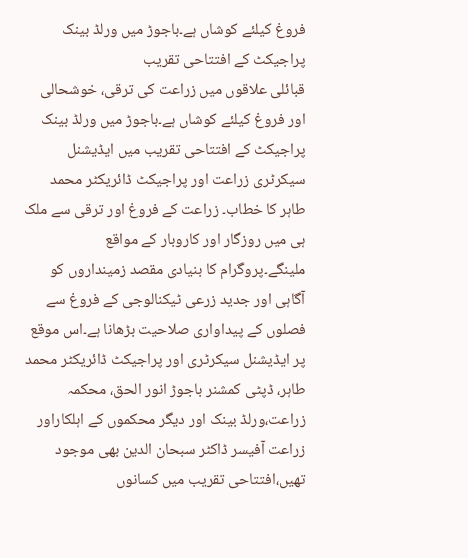فروغ کیلئے کوشاں ہے۔باجوڑ میں ورلڈ بینک پراجیکٹ کے افتتاحی تقریب
قبائلی علاقوں میں زراعت کی ترقی، خوشحالی اور فروغ کیلئے کوشاں ہے۔باجوڑ میں ورلڈ بینک پراجیکٹ کے افتتاحی تقریب میں ایڈیشنل سیکرٹری زراعت اور پراجیکٹ ڈائریکٹر محمد طاہر کا خطاب۔ زراعت کے فروغ اور ترقی سے ملک ہی میں روزگار اور کاروبار کے مواقع ملینگے۔پروگرام کا بنیادی مقصد زمینداروں کو آگاہی اور جدید زرعی ٹیکنالوجی کے فروغ سے فصلوں کے پیداواری صلاحیت بڑھانا ہے۔اس موقع پر ایڈیشنل سیکرٹری اور پراجیکٹ ڈائریکٹر محمد طاہر، ڈپٹی کمشنر باجوڑ انور الحق، محکمہ زراعت،ورلڈ بینک اور دیگر محکموں کے اہلکاراور زراعت آفیسر ڈاکٹر سبحان الدین بھی موجود تھیں،افتتاحی تقریب میں کسانوں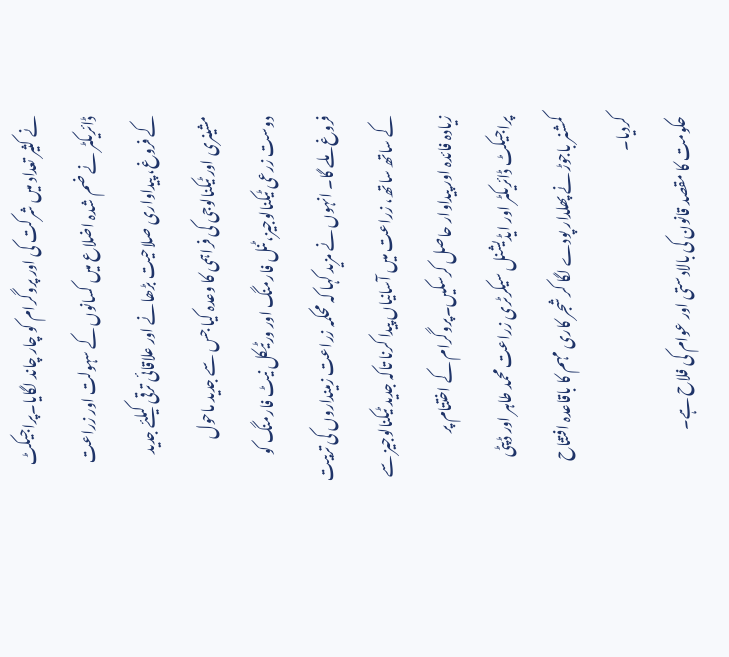نے کثیر تعداد میں شرکت کی اور پروگرام کو چار چاند لگایا۔پراجیکٹ ڈائریکٹر نے ضم شدہ اضلاع میں کسانوں کے سہولت اور زراعت کے فروغ، پیداواری صلاحیت بڑھانے اور علاقائی ترقی کیلئے جدید مشینری اور ٹیکنالوجی کی فراہمی کا وعدہ کیا جس سے جدید ماحول دوست زرعی ٹیکنالوجیز،ٹنل فارمنگ اور ورٹیکل نیٹ فارمنگ کو فروغ ملے گا۔ انہوں نے مزید کہا کہ محکمہ زراعت زمینداروں کی تربیت کے ساتھ ساتھ، زراعت میں آسانیاں پیدا کرنا تاکہ جدید ٹیکنالوجیز سے زیادہ فائدہ اور پیداوار حاصل کرسکیں۔پروگرام کے اختتام پر پراجیکٹ ڈائریکٹر اور ایڈیشنل سیکرٹری زراعت محمد طاہر اور ڈپٹی کمشنر باجوڑ نے پھلدار پودے لگا کر شجر کاری مہم کا باقاعدہ افتتاح کردیا۔
حکومت کا مقصد قانون کی بالادستی اور عوام کی فلاح ہے۔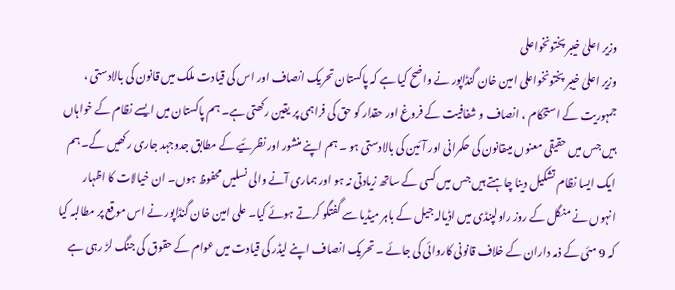وزیر اعلیٰ خیبر پختونخواعلی
وزیر اعلیٰ خیبر پختونخواعلی امین خان گنڈاپور نے واضح کیا ہے کہ پاکستان تحریک انصاف اور اس کی قیادت ملک میں قانون کی بالادستی ، جمہوریت کے استحکام ، انصاف و شفافیت کے فروغ اور حقدار کو حق کی فراہمی پر یقین رکھتی ہے۔ ہم پاکستان میں ایسے نظام کے خواہاں ہیں جس میں حقیقی معنوں میںقانون کی حکمرانی اور آئین کی بالادستی ہو ۔ ہم اپنے منشور اور نظرئیے کے مطابق جدوجہد جاری رکھیں گے۔ ہم ایک ایسا نظام تشکیل دینا چاہتے ہیں جس میں کسی کے ساتھ زیادتی نہ ہو اور ہماری آنے والی نسلیں محفوظ ہوں۔ ان خیالات کا اظہار انہوں نے منگل کے روز راولپنڈی میں اڈیالہ جیل کے باہر میڈیا سے گفتگو کرتے ہوئے کیا۔ علی امین خان گنڈاپور نے اس موقع پر مطالبہ کیا کہ 9 مئی کے ذمہ داران کے خلاف قانونی کاروائی کی جائے ۔ تحریک انصاف اپنے لیڈر کی قیادت میں عوام کے حقوق کی جنگ لڑ رہی ہے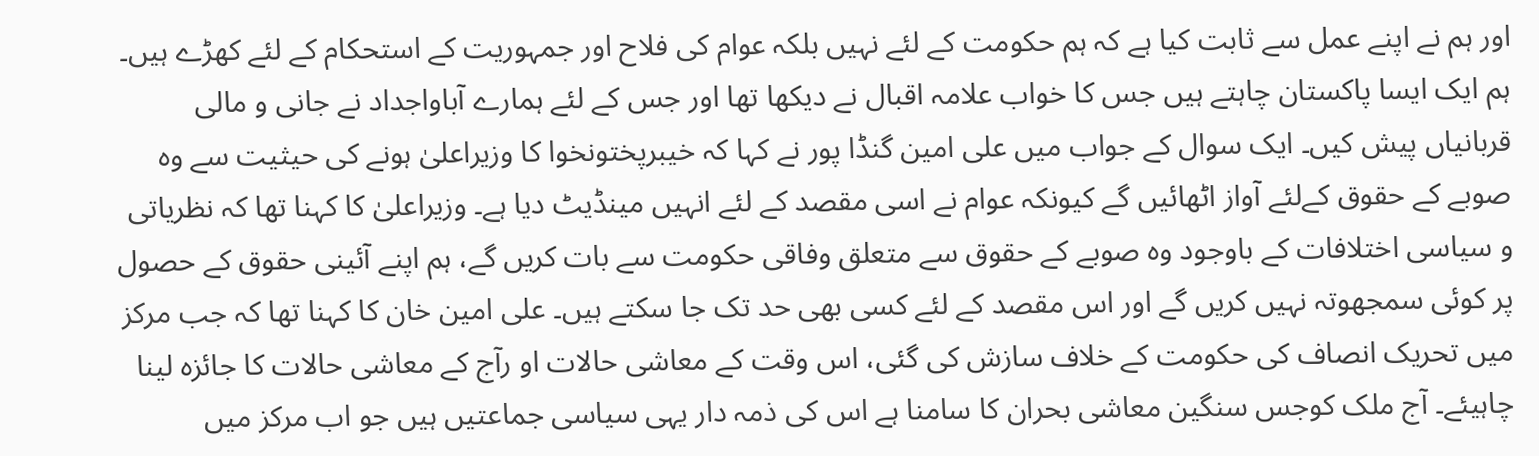اور ہم نے اپنے عمل سے ثابت کیا ہے کہ ہم حکومت کے لئے نہیں بلکہ عوام کی فلاح اور جمہوریت کے استحکام کے لئے کھڑے ہیں۔ ہم ایک ایسا پاکستان چاہتے ہیں جس کا خواب علامہ اقبال نے دیکھا تھا اور جس کے لئے ہمارے آباواجداد نے جانی و مالی قربانیاں پیش کیں۔ ایک سوال کے جواب میں علی امین گنڈا پور نے کہا کہ خیبرپختونخوا کا وزیراعلیٰ ہونے کی حیثیت سے وہ صوبے کے حقوق کےلئے آواز اٹھائیں گے کیونکہ عوام نے اسی مقصد کے لئے انہیں مینڈیٹ دیا ہے۔ وزیراعلیٰ کا کہنا تھا کہ نظریاتی و سیاسی اختلافات کے باوجود وہ صوبے کے حقوق سے متعلق وفاقی حکومت سے بات کریں گے، ہم اپنے آئینی حقوق کے حصول پر کوئی سمجھوتہ نہیں کریں گے اور اس مقصد کے لئے کسی بھی حد تک جا سکتے ہیں۔ علی امین خان کا کہنا تھا کہ جب مرکز میں تحریک انصاف کی حکومت کے خلاف سازش کی گئی، اس وقت کے معاشی حالات او رآج کے معاشی حالات کا جائزہ لینا چاہیئے۔ آج ملک کوجس سنگین معاشی بحران کا سامنا ہے اس کی ذمہ دار یہی سیاسی جماعتیں ہیں جو اب مرکز میں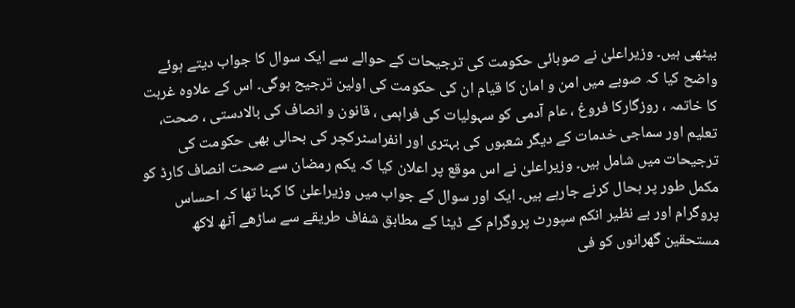بیٹھی ہیں۔ وزیراعلیٰ نے صوبائی حکومت کی ترجیحات کے حوالے سے ایک سوال کا جواب دیتے ہوئے واضح کیا کہ صوبے میں امن و امان کا قیام ان کی حکومت کی اولین ترجیح ہوگی۔ اس کے علاوہ غربت کا خاتمہ ، روزگارکا فروغ ، عام آدمی کو سہولیات کی فراہمی ، قانون و انصاف کی بالادستی ، صحت، تعلیم اور سماجی خدمات کے دیگر شعبوں کی بہتری اور انفراسٹرکچر کی بحالی بھی حکومت کی ترجیحات میں شامل ہیں۔ وزیراعلیٰ نے اس موقع پر اعلان کیا کہ یکم رمضان سے صحت انصاف کارڈ کو مکمل طور پر بحال کرنے جارہے ہیں۔ ایک اور سوال کے جواب میں وزیراعلیٰ کا کہنا تھا کہ احساس پروگرام اور بے نظیر انکم سپورٹ پروگرام کے ڈیٹا کے مطابق شفاف طریقے سے ساڑھے آٹھ لاکھ مستحقین گھرانوں کو فی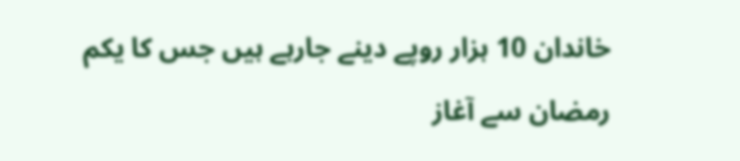خاندان 10 ہزار روپے دینے جارہے ہیں جس کا یکم رمضان سے آغاز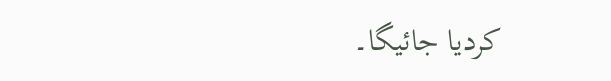کردیا جائیگا۔